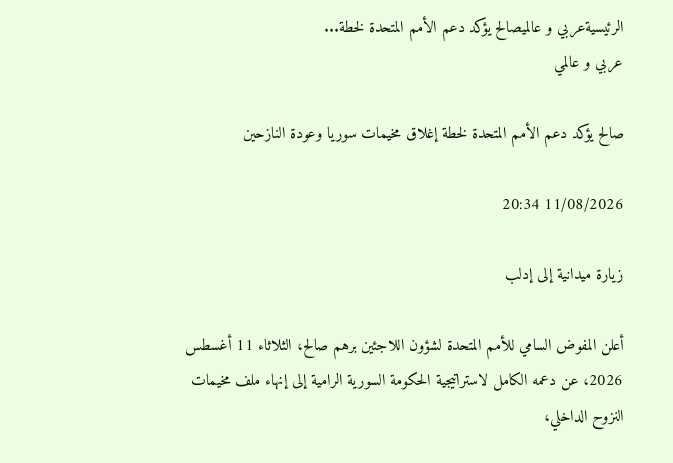الرئيسيةعربي و عالميصالح يؤكد دعم الأمم المتحدة لخطة...
عربي و عالمي

صالح يؤكد دعم الأمم المتحدة لخطة إغلاق مخيمات سوريا وعودة النازحين

11/08/2026 20:34

زيارة ميدانية إلى إدلب

أعلن المفوض السامي للأمم المتحدة لشؤون اللاجئين برهم صالح، الثلاثاء 11 أغسطس 2026، عن دعمه الكامل لاستراتيجية الحكومة السورية الرامية إلى إنهاء ملف مخيمات النزوح الداخلي،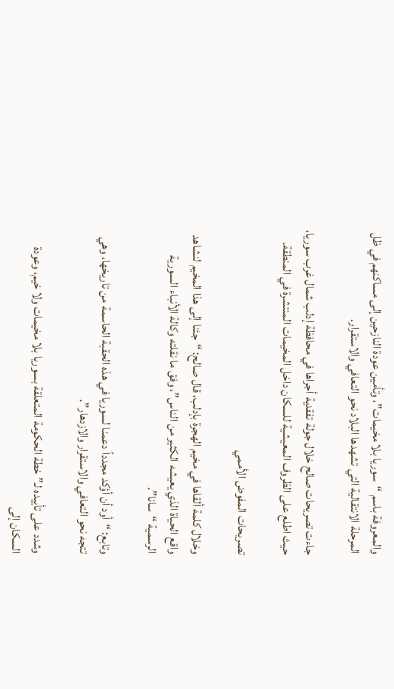والمعروفة باسم “سوريا بلا مخيمات”، وتأمين عودة النازحين إلى مساكنهم في ظل المرحلة الانتقالية التي تشهدها البلاد نحو التعافي والاستقرار.

جاءت تصريحات صالح خلال جولة تفقدية أجراها في محافظة إدلب شمال غرب سوريا، حيث اطلع على الظروف المعيشية للسكان داخل المخيمات المنتشرة في المنطقة.

تصريحات المفوض الأممي

وخلال كلمة ألقاها في مخيم الهجرة بإدلب، قال صالح: “جئنا إلى هذا المخيم لنشاهد واقع الحياة الذي يعيشه الكثير من الناس”، وفق ما نقلته وكالة الأنباء السورية الرسمية “سانا”.

وتابع: “أود أن أؤكد مجدداً دعمنا لسوريا في هذه الحقبة الحاسمة من تاريخها، وهي تتجه نحو التعافي والاستقرار والازدهار”.

وشدد على تأييده لـ”خطة الحكومة المتعلقة بسوريا بلا مخيمات ولا خيم، وعودة السكان إلى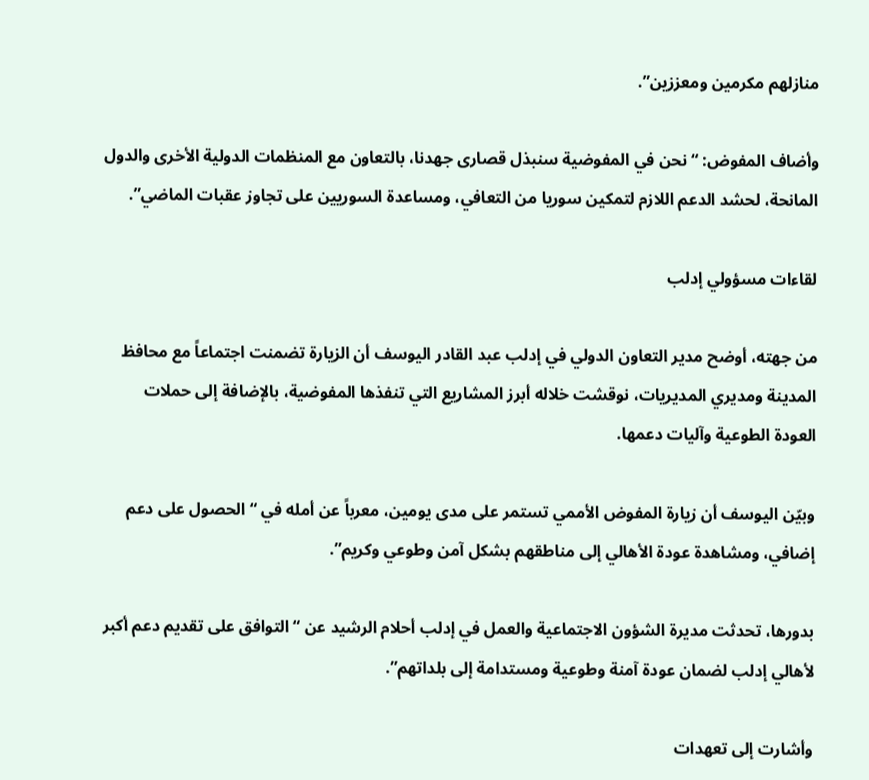منازلهم مكرمين ومعززين”.

وأضاف المفوض: “نحن في المفوضية سنبذل قصارى جهدنا، بالتعاون مع المنظمات الدولية الأخرى والدول المانحة، لحشد الدعم اللازم لتمكين سوريا من التعافي، ومساعدة السوريين على تجاوز عقبات الماضي”.

لقاءات مسؤولي إدلب

من جهته، أوضح مدير التعاون الدولي في إدلب عبد القادر اليوسف أن الزيارة تضمنت اجتماعاً مع محافظ المدينة ومديري المديريات، نوقشت خلاله أبرز المشاريع التي تنفذها المفوضية، بالإضافة إلى حملات العودة الطوعية وآليات دعمها.

وبيّن اليوسف أن زيارة المفوض الأممي تستمر على مدى يومين، معرباً عن أمله في “الحصول على دعم إضافي، ومشاهدة عودة الأهالي إلى مناطقهم بشكل آمن وطوعي وكريم”.

بدورها، تحدثت مديرة الشؤون الاجتماعية والعمل في إدلب أحلام الرشيد عن “التوافق على تقديم دعم أكبر لأهالي إدلب لضمان عودة آمنة وطوعية ومستدامة إلى بلداتهم”.

وأشارت إلى تعهدات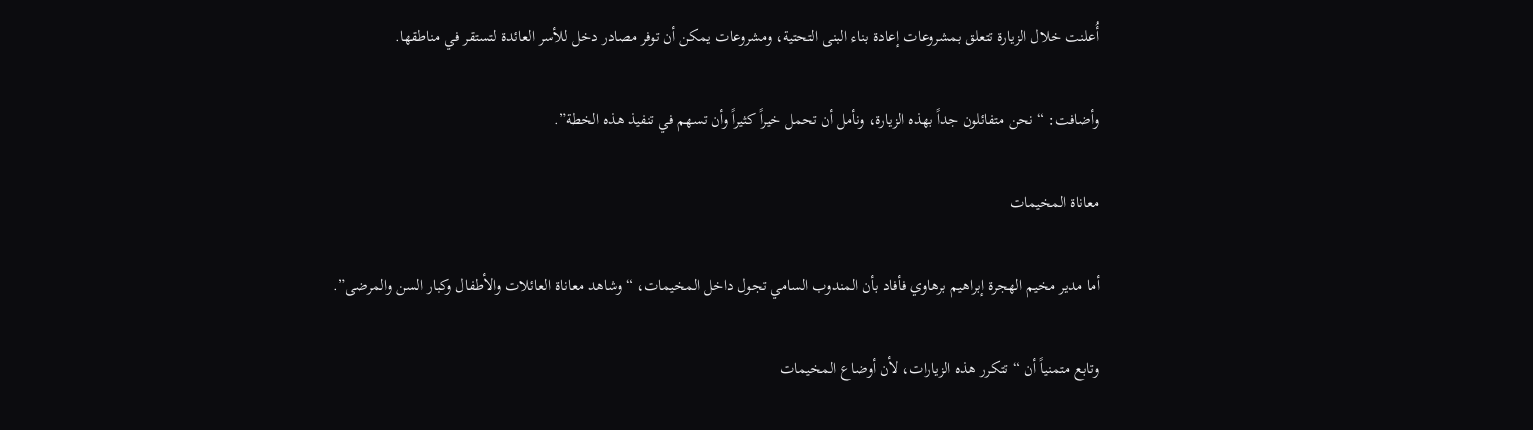أُعلنت خلال الزيارة تتعلق بمشروعات إعادة بناء البنى التحتية، ومشروعات يمكن أن توفر مصادر دخل للأسر العائدة لتستقر في مناطقها.

وأضافت: “نحن متفائلون جداً بهذه الزيارة، ونأمل أن تحمل خيراً كثيراً وأن تسهم في تنفيذ هذه الخطة”.

معاناة المخيمات

أما مدير مخيم الهجرة إبراهيم برهاوي فأفاد بأن المندوب السامي تجول داخل المخيمات، “وشاهد معاناة العائلات والأطفال وكبار السن والمرضى”.

وتابع متمنياً أن “تتكرر هذه الزيارات، لأن أوضاع المخيمات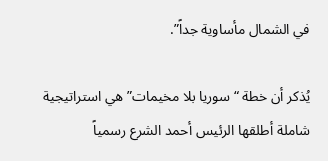في الشمال مأساوية جداً”.

يُذكر أن خطة “سوريا بلا مخيمات” هي استراتيجية شاملة أطلقها الرئيس أحمد الشرع رسمياً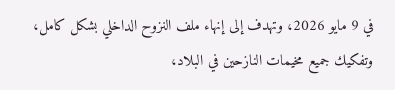في 9 مايو 2026، وتهدف إلى إنهاء ملف النزوح الداخلي بشكل كامل، وتفكيك جميع مخيمات النازحين في البلاد،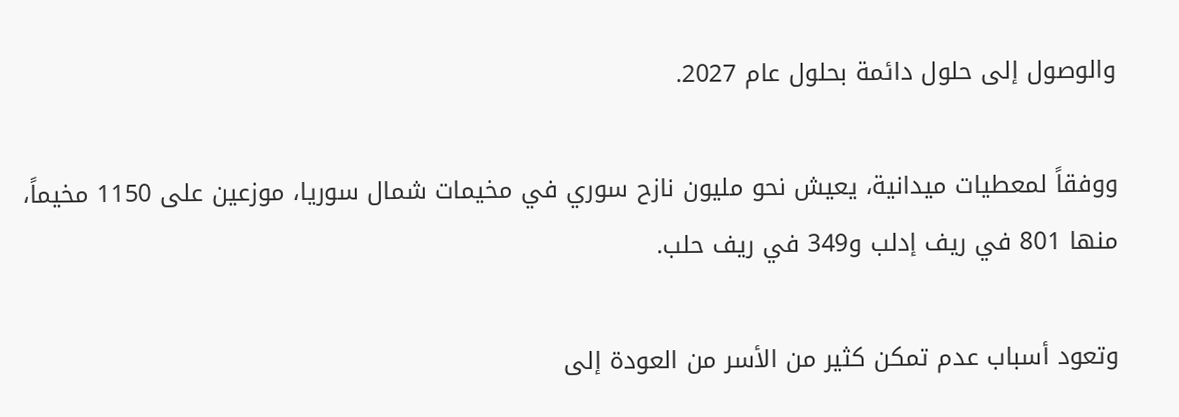والوصول إلى حلول دائمة بحلول عام 2027.

ووفقاً لمعطيات ميدانية، يعيش نحو مليون نازح سوري في مخيمات شمال سوريا، موزعين على 1150 مخيماً، منها 801 في ريف إدلب و349 في ريف حلب.

وتعود أسباب عدم تمكن كثير من الأسر من العودة إلى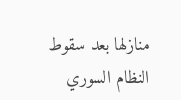منازلها بعد سقوط النظام السوري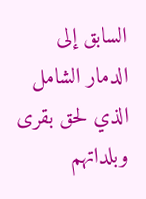السابق إلى الدمار الشامل الذي لحق بقرى وبلداتهم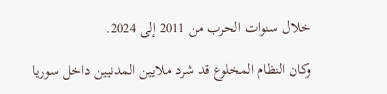خلال سنوات الحرب من 2011 إلى 2024.

وكان النظام المخلوع قد شرد ملايين المدنيين داخل سوريا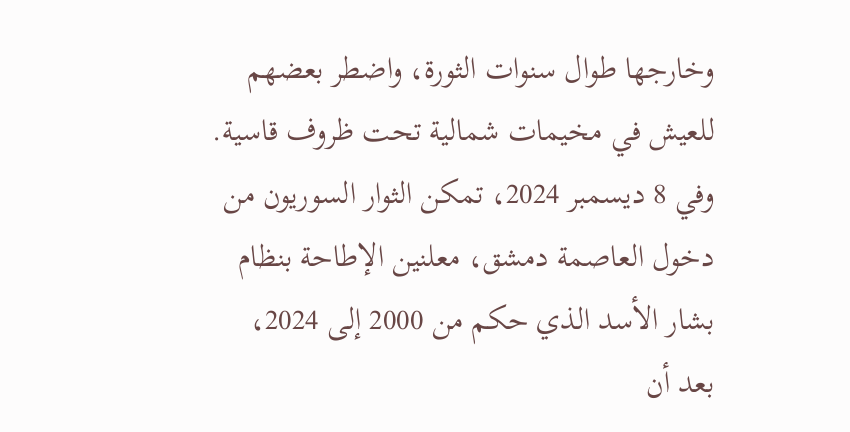وخارجها طوال سنوات الثورة، واضطر بعضهم للعيش في مخيمات شمالية تحت ظروف قاسية. وفي 8 ديسمبر 2024، تمكن الثوار السوريون من دخول العاصمة دمشق، معلنين الإطاحة بنظام بشار الأسد الذي حكم من 2000 إلى 2024، بعد أن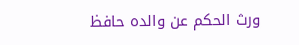ورث الحكم عن والده حافظ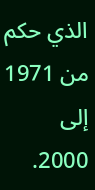الذي حكم من 1971 إلى 2000.